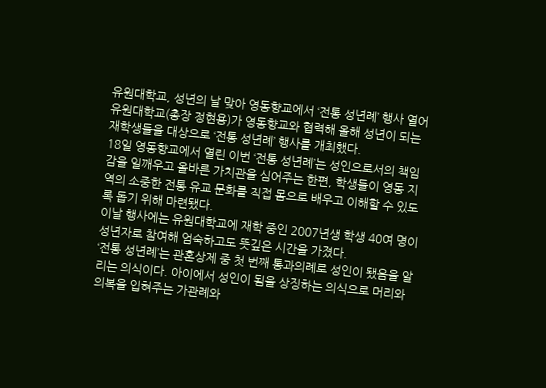유원대학교, 성년의 날 맞아 영동향교에서 ‘전통 성년례’ 행사 열어
유원대학교(총장 정현용)가 영동향교와 협력해 올해 성년이 되는 재학생들을 대상으로 ‘전통 성년례’ 행사를 개최했다.
18일 영동향교에서 열린 이번 ‘전통 성년례’는 성인으로서의 책임감을 일깨우고 올바른 가치관을 심어주는 한편, 학생들이 영동 지역의 소중한 전통 유교 문화를 직접 몸으로 배우고 이해할 수 있도록 돕기 위해 마련됐다.
이날 행사에는 유원대학교에 재학 중인 2007년생 학생 40여 명이 성년자로 참여해 엄숙하고도 뜻깊은 시간을 가졌다.
‘전통 성년례’는 관혼상제 중 첫 번째 통과의례로 성인이 됐음을 알리는 의식이다. 아이에서 성인이 됨을 상징하는 의식으로 머리와 의복을 입혀주는 가관례와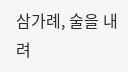삼가례, 술을 내려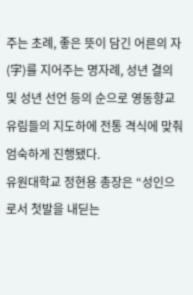주는 초례, 좋은 뜻이 담긴 어른의 자(字)를 지어주는 명자례, 성년 결의 및 성년 선언 등의 순으로 영동향교 유림들의 지도하에 전통 격식에 맞춰 엄숙하게 진행됐다.
유원대학교 정현용 총장은 “성인으로서 첫발을 내딛는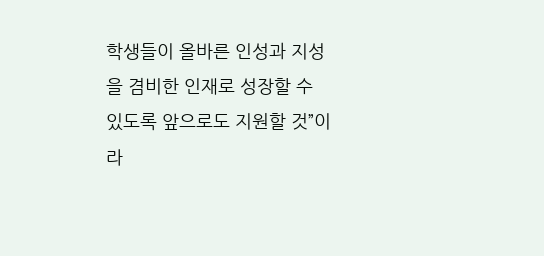학생들이 올바른 인성과 지성을 겸비한 인재로 성장할 수 있도록 앞으로도 지원할 것”이라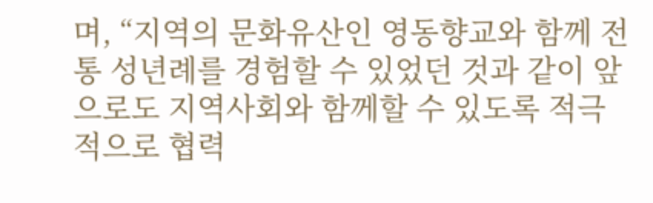며, “지역의 문화유산인 영동향교와 함께 전통 성년례를 경험할 수 있었던 것과 같이 앞으로도 지역사회와 함께할 수 있도록 적극적으로 협력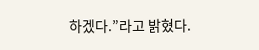하겠다.”라고 밝혔다.